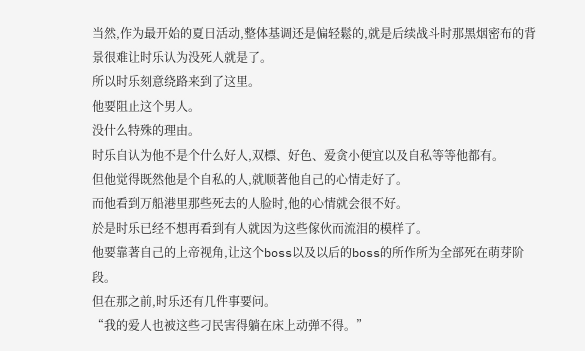当然,作为最开始的夏日活动,整体基调还是偏轻鬆的,就是后续战斗时那黑烟密布的背景很难让时乐认为没死人就是了。
所以时乐刻意绕路来到了这里。
他要阻止这个男人。
没什么特殊的理由。
时乐自认为他不是个什么好人,双標、好色、爱贪小便宜以及自私等等他都有。
但他觉得既然他是个自私的人,就顺著他自己的心情走好了。
而他看到万船港里那些死去的人脸时,他的心情就会很不好。
於是时乐已经不想再看到有人就因为这些傢伙而流泪的模样了。
他要靠著自己的上帝视角,让这个boss以及以后的boss的所作所为全部死在萌芽阶段。
但在那之前,时乐还有几件事要问。
“我的爱人也被这些刁民害得躺在床上动弹不得。”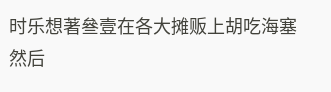时乐想著叄壹在各大摊贩上胡吃海塞然后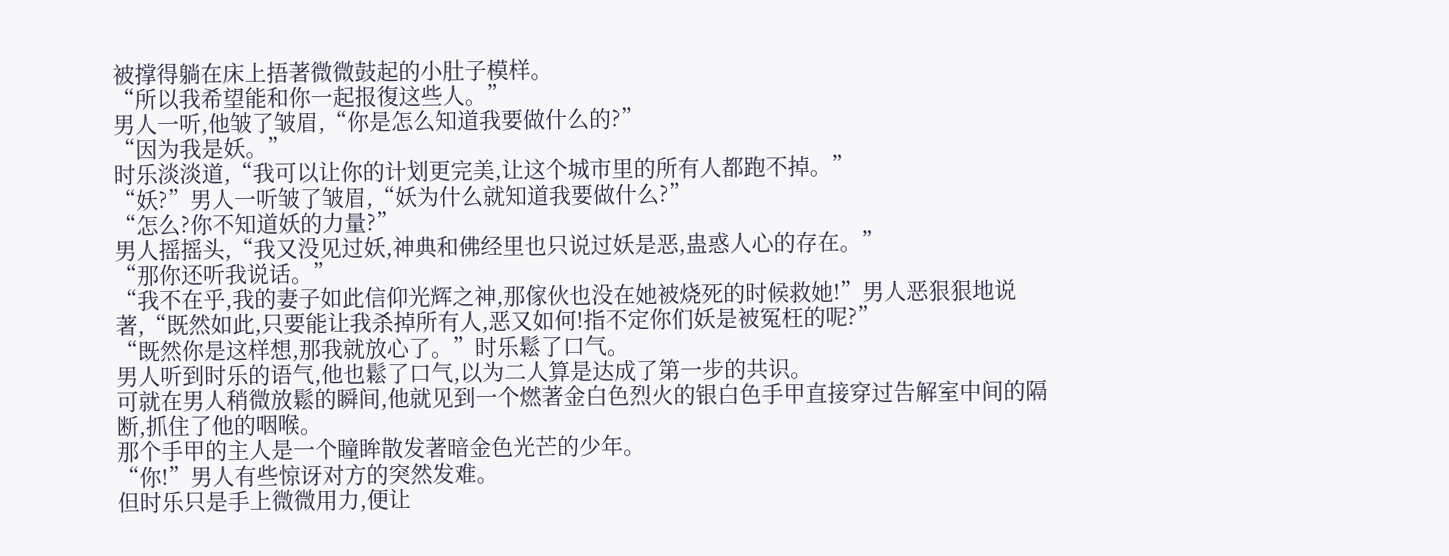被撑得躺在床上捂著微微鼓起的小肚子模样。
“所以我希望能和你一起报復这些人。”
男人一听,他皱了皱眉,“你是怎么知道我要做什么的?”
“因为我是妖。”
时乐淡淡道,“我可以让你的计划更完美,让这个城市里的所有人都跑不掉。”
“妖?”男人一听皱了皱眉,“妖为什么就知道我要做什么?”
“怎么?你不知道妖的力量?”
男人摇摇头,“我又没见过妖,神典和佛经里也只说过妖是恶,蛊惑人心的存在。”
“那你还听我说话。”
“我不在乎,我的妻子如此信仰光辉之神,那傢伙也没在她被烧死的时候救她!”男人恶狠狠地说著,“既然如此,只要能让我杀掉所有人,恶又如何!指不定你们妖是被冤枉的呢?”
“既然你是这样想,那我就放心了。”时乐鬆了口气。
男人听到时乐的语气,他也鬆了口气,以为二人算是达成了第一步的共识。
可就在男人稍微放鬆的瞬间,他就见到一个燃著金白色烈火的银白色手甲直接穿过告解室中间的隔断,抓住了他的咽喉。
那个手甲的主人是一个瞳眸散发著暗金色光芒的少年。
“你!”男人有些惊讶对方的突然发难。
但时乐只是手上微微用力,便让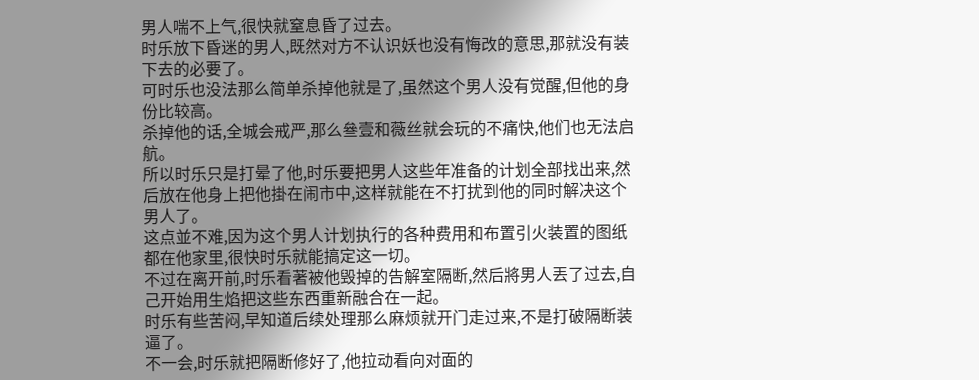男人喘不上气,很快就窒息昏了过去。
时乐放下昏迷的男人,既然对方不认识妖也没有悔改的意思,那就没有装下去的必要了。
可时乐也没法那么简单杀掉他就是了,虽然这个男人没有觉醒,但他的身份比较高。
杀掉他的话,全城会戒严,那么叄壹和薇丝就会玩的不痛快,他们也无法启航。
所以时乐只是打晕了他,时乐要把男人这些年准备的计划全部找出来,然后放在他身上把他掛在闹市中,这样就能在不打扰到他的同时解决这个男人了。
这点並不难,因为这个男人计划执行的各种费用和布置引火装置的图纸都在他家里,很快时乐就能搞定这一切。
不过在离开前,时乐看著被他毁掉的告解室隔断,然后將男人丟了过去,自己开始用生焰把这些东西重新融合在一起。
时乐有些苦闷,早知道后续处理那么麻烦就开门走过来,不是打破隔断装逼了。
不一会,时乐就把隔断修好了,他拉动看向对面的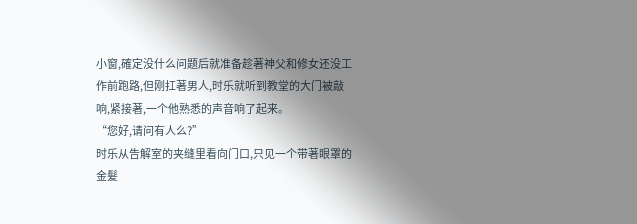小窗,確定没什么问题后就准备趁著神父和修女还没工作前跑路,但刚扛著男人,时乐就听到教堂的大门被敲响,紧接著,一个他熟悉的声音响了起来。
“您好,请问有人么?”
时乐从告解室的夹缝里看向门口,只见一个带著眼罩的金髮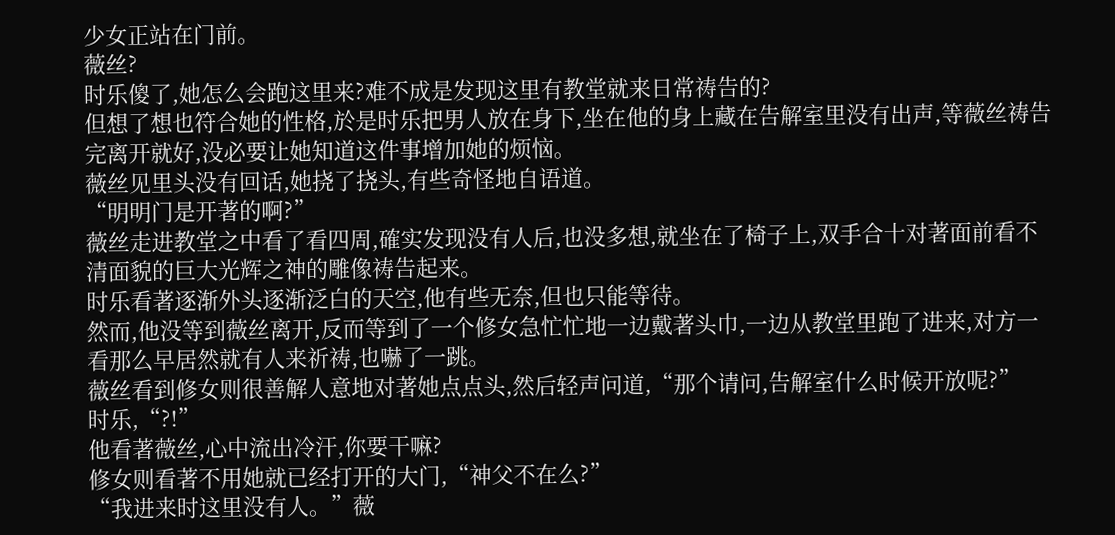少女正站在门前。
薇丝?
时乐傻了,她怎么会跑这里来?难不成是发现这里有教堂就来日常祷告的?
但想了想也符合她的性格,於是时乐把男人放在身下,坐在他的身上藏在告解室里没有出声,等薇丝祷告完离开就好,没必要让她知道这件事增加她的烦恼。
薇丝见里头没有回话,她挠了挠头,有些奇怪地自语道。
“明明门是开著的啊?”
薇丝走进教堂之中看了看四周,確实发现没有人后,也没多想,就坐在了椅子上,双手合十对著面前看不清面貌的巨大光辉之神的雕像祷告起来。
时乐看著逐渐外头逐渐泛白的天空,他有些无奈,但也只能等待。
然而,他没等到薇丝离开,反而等到了一个修女急忙忙地一边戴著头巾,一边从教堂里跑了进来,对方一看那么早居然就有人来祈祷,也嚇了一跳。
薇丝看到修女则很善解人意地对著她点点头,然后轻声问道,“那个请问,告解室什么时候开放呢?”
时乐,“?!”
他看著薇丝,心中流出冷汗,你要干嘛?
修女则看著不用她就已经打开的大门,“神父不在么?”
“我进来时这里没有人。”薇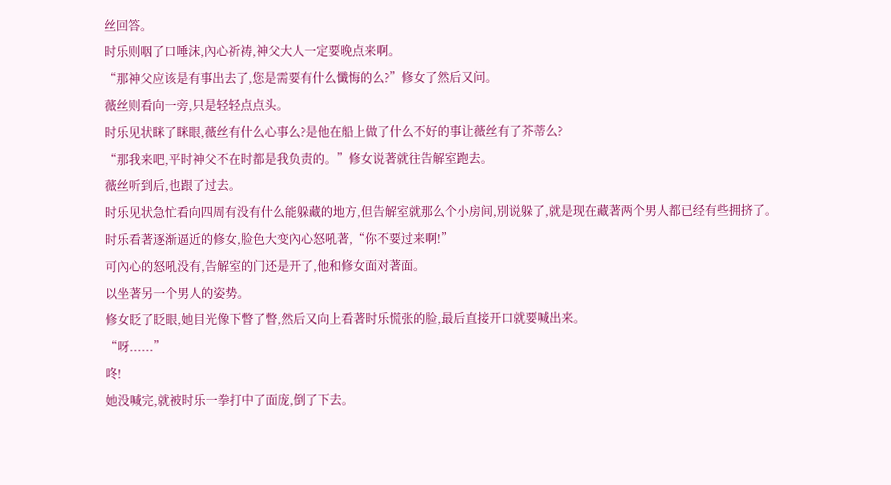丝回答。
时乐则咽了口唾沫,內心祈祷,神父大人一定要晚点来啊。
“那神父应该是有事出去了,您是需要有什么懺悔的么?”修女了然后又问。
薇丝则看向一旁,只是轻轻点点头。
时乐见状眯了眯眼,薇丝有什么心事么?是他在船上做了什么不好的事让薇丝有了芥蒂么?
“那我来吧,平时神父不在时都是我负责的。”修女说著就往告解室跑去。
薇丝听到后,也跟了过去。
时乐见状急忙看向四周有没有什么能躲藏的地方,但告解室就那么个小房间,別说躲了,就是现在藏著两个男人都已经有些拥挤了。
时乐看著逐渐逼近的修女,脸色大变內心怒吼著,“你不要过来啊!”
可內心的怒吼没有,告解室的门还是开了,他和修女面对著面。
以坐著另一个男人的姿势。
修女眨了眨眼,她目光像下瞥了瞥,然后又向上看著时乐慌张的脸,最后直接开口就要喊出来。
“呀......”
咚!
她没喊完,就被时乐一拳打中了面庞,倒了下去。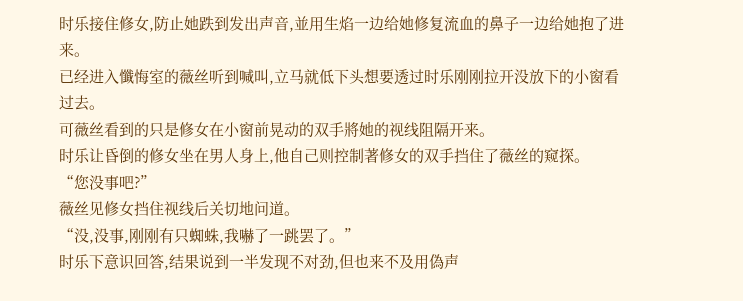时乐接住修女,防止她跌到发出声音,並用生焰一边给她修复流血的鼻子一边给她抱了进来。
已经进入懺悔室的薇丝听到喊叫,立马就低下头想要透过时乐刚刚拉开没放下的小窗看过去。
可薇丝看到的只是修女在小窗前晃动的双手將她的视线阻隔开来。
时乐让昏倒的修女坐在男人身上,他自己则控制著修女的双手挡住了薇丝的窥探。
“您没事吧?”
薇丝见修女挡住视线后关切地问道。
“没,没事,刚刚有只蜘蛛,我嚇了一跳罢了。”
时乐下意识回答,结果说到一半发现不对劲,但也来不及用偽声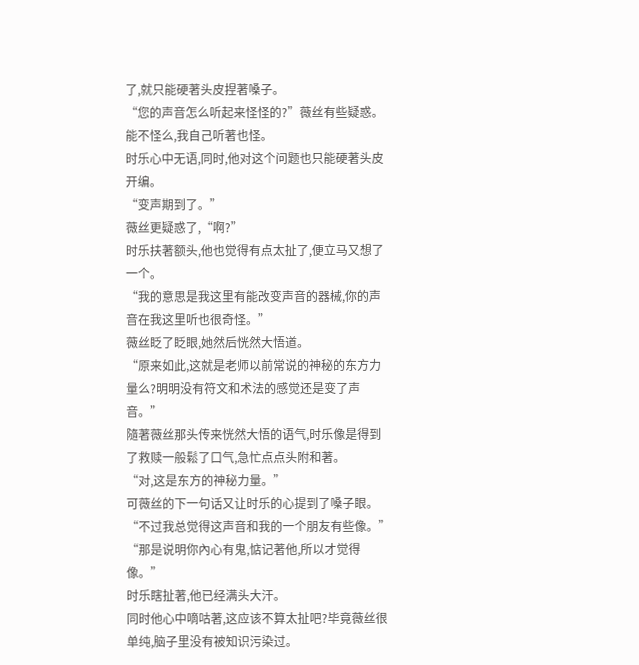了,就只能硬著头皮捏著嗓子。
“您的声音怎么听起来怪怪的?”薇丝有些疑惑。
能不怪么,我自己听著也怪。
时乐心中无语,同时,他对这个问题也只能硬著头皮开编。
“变声期到了。”
薇丝更疑惑了,“啊?”
时乐扶著额头,他也觉得有点太扯了,便立马又想了一个。
“我的意思是我这里有能改变声音的器械,你的声音在我这里听也很奇怪。”
薇丝眨了眨眼,她然后恍然大悟道。
“原来如此,这就是老师以前常说的神秘的东方力量么?明明没有符文和术法的感觉还是变了声音。”
隨著薇丝那头传来恍然大悟的语气,时乐像是得到了救赎一般鬆了口气,急忙点点头附和著。
“对,这是东方的神秘力量。”
可薇丝的下一句话又让时乐的心提到了嗓子眼。
“不过我总觉得这声音和我的一个朋友有些像。”
“那是说明你內心有鬼,惦记著他,所以才觉得像。”
时乐瞎扯著,他已经满头大汗。
同时他心中嘀咕著,这应该不算太扯吧?毕竟薇丝很单纯,脑子里没有被知识污染过。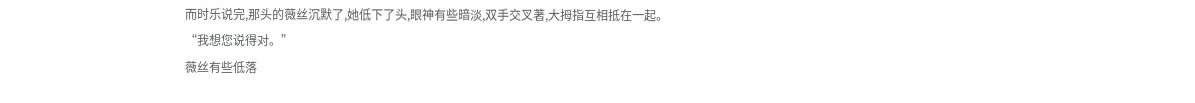而时乐说完,那头的薇丝沉默了,她低下了头,眼神有些暗淡,双手交叉著,大拇指互相抵在一起。
“我想您说得对。”
薇丝有些低落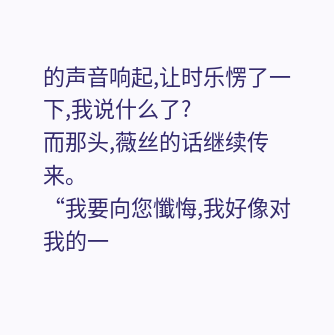的声音响起,让时乐愣了一下,我说什么了?
而那头,薇丝的话继续传来。
“我要向您懺悔,我好像对我的一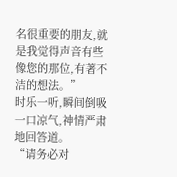名很重要的朋友,就是我觉得声音有些像您的那位,有著不洁的想法。”
时乐一听,瞬间倒吸一口凉气,神情严肃地回答道。
“请务必对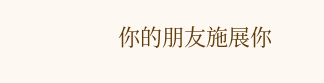你的朋友施展你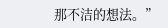那不洁的想法。”